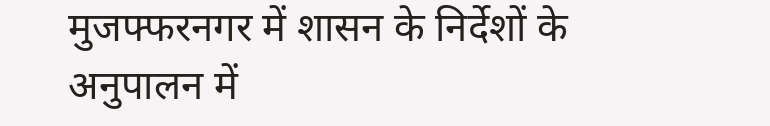मुजफ्फरनगर में शासन के निर्देशों के अनुपालन में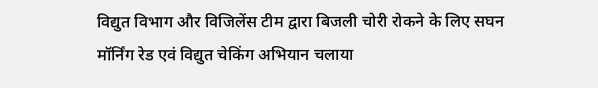विद्युत विभाग और विजिलेंस टीम द्वारा बिजली चोरी रोकने के लिए सघन मॉर्निंग रेड एवं विद्युत चेकिंग अभियान चलाया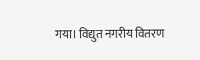गया। विद्युत नगरीय वितरण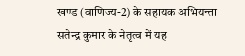खण्ड (वाणिज्य-2) के सहायक अभियन्ता सतेन्द्र कुमार के नेतृत्व में यह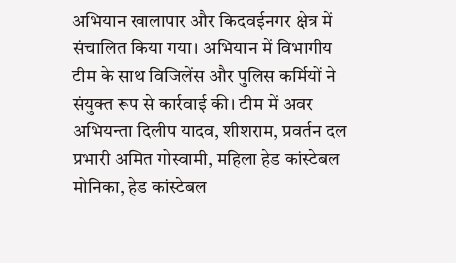अभियान खालापार और किदवईनगर क्षेत्र में संचालित किया गया। अभियान में विभागीय टीम के साथ विजिलेंस और पुलिस कर्मियों ने संयुक्त रूप से कार्रवाई की। टीम में अवर अभियन्ता दिलीप यादव, शीशराम, प्रवर्तन दल प्रभारी अमित गोस्वामी, महिला हेड कांस्टेबल मोनिका, हेड कांस्टेबल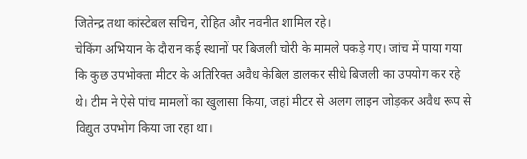जितेन्द्र तथा कांस्टेबल सचिन, रोहित और नवनीत शामिल रहे।
चेकिंग अभियान के दौरान कई स्थानों पर बिजली चोरी के मामले पकड़े गए। जांच में पाया गया कि कुछ उपभोक्ता मीटर के अतिरिक्त अवैध केबिल डालकर सीधे बिजली का उपयोग कर रहे थे। टीम ने ऐसे पांच मामलों का खुलासा किया, जहां मीटर से अलग लाइन जोड़कर अवैध रूप से विद्युत उपभोग किया जा रहा था।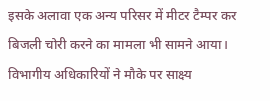इसके अलावा एक अन्य परिसर में मीटर टैम्पर कर बिजली चोरी करने का मामला भी सामने आया। विभागीय अधिकारियों ने मौके पर साक्ष्य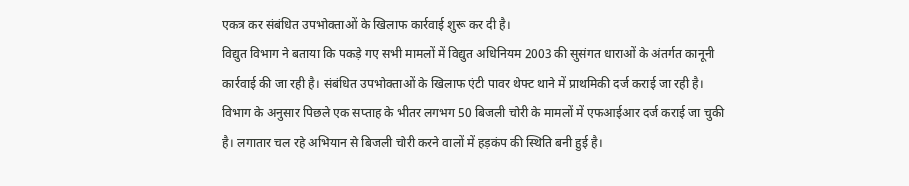एकत्र कर संबंधित उपभोक्ताओं के खिलाफ कार्रवाई शुरू कर दी है।
विद्युत विभाग ने बताया कि पकड़े गए सभी मामलों में विद्युत अधिनियम 2003 की सुसंगत धाराओं के अंतर्गत कानूनी कार्रवाई की जा रही है। संबंधित उपभोक्ताओं के खिलाफ एंटी पावर थेफ्ट थाने में प्राथमिकी दर्ज कराई जा रही है। विभाग के अनुसार पिछले एक सप्ताह के भीतर लगभग 50 बिजली चोरी के मामलों में एफआईआर दर्ज कराई जा चुकी है। लगातार चल रहे अभियान से बिजली चोरी करने वालों में हड़कंप की स्थिति बनी हुई है।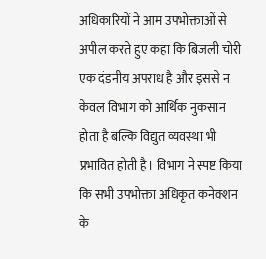अधिकारियों ने आम उपभोक्ताओं से अपील करते हुए कहा कि बिजली चोरी एक दंडनीय अपराध है और इससे न केवल विभाग को आर्थिक नुकसान होता है बल्कि विद्युत व्यवस्था भी प्रभावित होती है। विभाग ने स्पष्ट किया कि सभी उपभोक्ता अधिकृत कनेक्शन के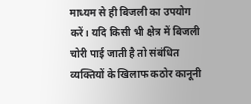माध्यम से ही बिजली का उपयोग करें। यदि किसी भी क्षेत्र में बिजली चोरी पाई जाती है तो संबंधित व्यक्तियों के खिलाफ कठोर कानूनी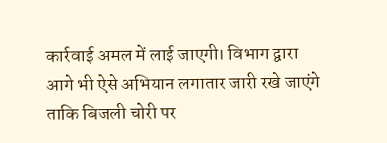कार्रवाई अमल में लाई जाएगी। विभाग द्वारा आगे भी ऐसे अभियान लगातार जारी रखे जाएंगे ताकि बिजली चोरी पर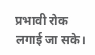प्रभावी रोक लगाई जा सके।